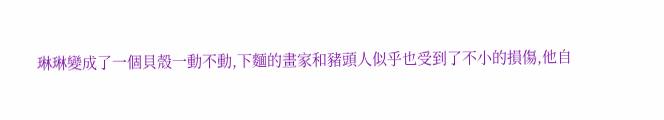琳琳變成了一個貝殼一動不動,下麵的畫家和豬頭人似乎也受到了不小的損傷,他自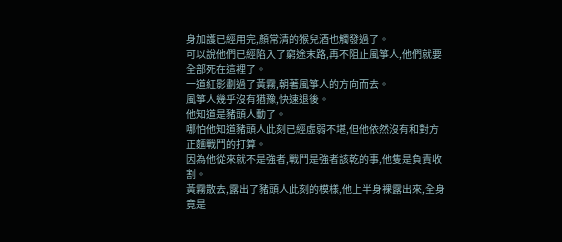身加護已經用完,顏常清的猴兒酒也觸發過了。
可以說他們已經陷入了窮途末路,再不阻止風箏人,他們就要全部死在這裡了。
一道紅影劃過了黃霧,朝著風箏人的方向而去。
風箏人幾乎沒有猶豫,快速退後。
他知道是豬頭人動了。
哪怕他知道豬頭人此刻已經虛弱不堪,但他依然沒有和對方正麵戰鬥的打算。
因為他從來就不是強者,戰鬥是強者該乾的事,他隻是負責收割。
黃霧散去,露出了豬頭人此刻的模樣,他上半身裸露出來,全身竟是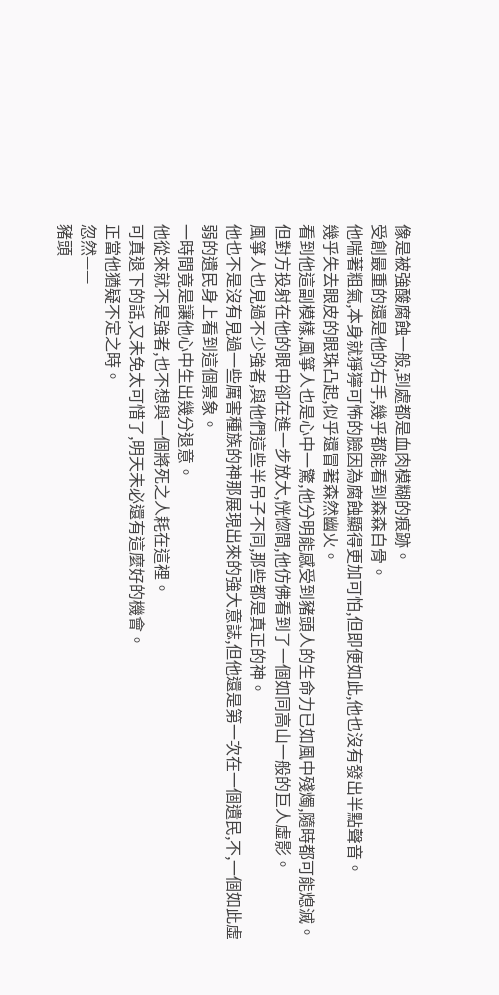像是被強酸腐蝕一般,到處都是血肉模糊的痕跡。
受創最重的還是他的右手,幾乎都能看到森森白骨。
他喘著粗氣,本身就猙獰可怖的臉因為腐蝕顯得更加可怕,但即便如此,他也沒有發出半點聲音。
幾乎失去眼皮的眼珠凸起,似乎還冒著森然幽火。
看到他這副模樣,風箏人也是心中一驚,他分明能感受到豬頭人的生命力已如風中殘燭,隨時都可能熄滅。
但對方投射在他的眼中卻在進一步放大,恍惚間,他仿佛看到了一個如同高山一般的巨人虛影。
風箏人也見過不少強者,與他們這些半吊子不同,那些都是真正的神。
他也不是沒有見過一些厲害種族的神那展現出來的強大意誌,但他還是第一次在一個遺民,不,一個如此虛弱的遺民身上看到這個景象。
一時間竟是讓他心中生出幾分退意。
他從來就不是強者,也不想與一個將死之人耗在這裡。
可真退下的話,又未免太可惜了,明天未必還有這麼好的機會。
正當他猶疑不定之時。
忽然——
豬頭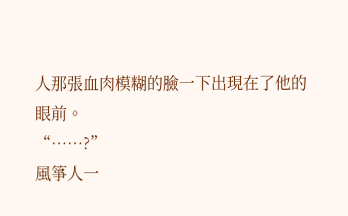人那張血肉模糊的臉一下出現在了他的眼前。
“……?”
風箏人一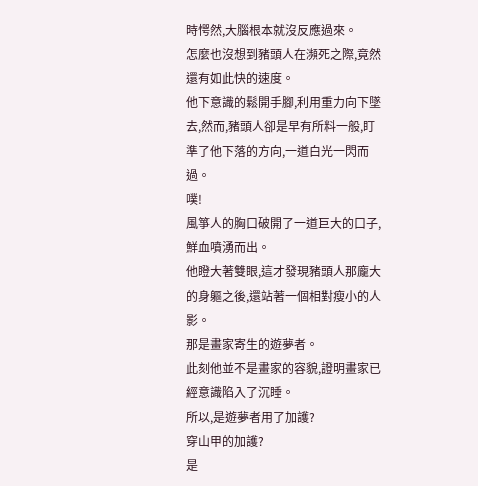時愕然,大腦根本就沒反應過來。
怎麼也沒想到豬頭人在瀕死之際,竟然還有如此快的速度。
他下意識的鬆開手腳,利用重力向下墜去,然而,豬頭人卻是早有所料一般,盯準了他下落的方向,一道白光一閃而過。
噗!
風箏人的胸口破開了一道巨大的口子,鮮血噴湧而出。
他瞪大著雙眼,這才發現豬頭人那龐大的身軀之後,還站著一個相對瘦小的人影。
那是畫家寄生的遊夢者。
此刻他並不是畫家的容貌,證明畫家已經意識陷入了沉睡。
所以,是遊夢者用了加護?
穿山甲的加護?
是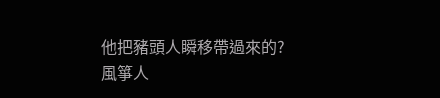他把豬頭人瞬移帶過來的?
風箏人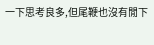一下思考良多,但尾鞭也沒有閒下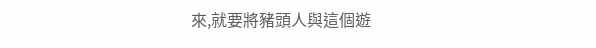來,就要將豬頭人與這個遊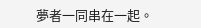夢者一同串在一起。